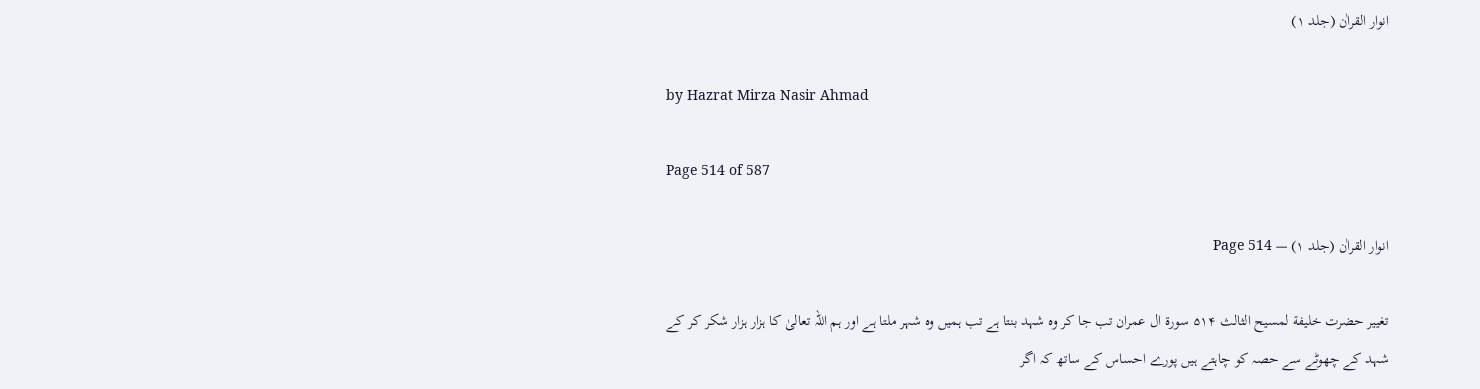انوار القراٰن (جلد ۱)

by Hazrat Mirza Nasir Ahmad

Page 514 of 587

انوار القراٰن (جلد ۱) — Page 514

تغییر حضرت خلیفة لمسیح الثالث ۵۱۴ سورة ال عمران تب جا کر وہ شہد بنتا ہے تب ہمیں وہ شہر ملتا ہے اور ہم اللہ تعالیٰ کا ہزار ہزار شکر کر کے شہد کے چھوٹے سے حصہ کو چاہتے ہیں پورے احساس کے ساتھ کہ اگر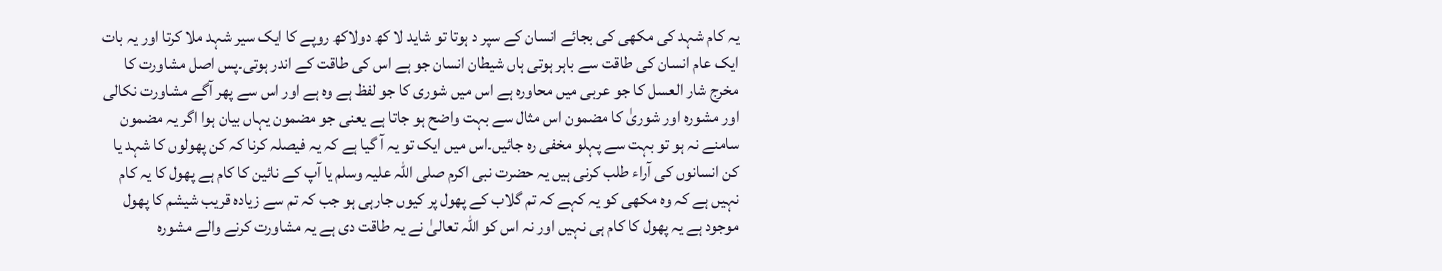یہ کام شہد کی مکھی کی بجائے انسان کے سپر د ہوتا تو شاید لا کھ دولاکھ روپے کا ایک سیر شہد ملا کرتا اور یہ بات ایک عام انسان کی طاقت سے باہر ہوتی ہاں شیطان انسان جو ہے اس کی طاقت کے اندر ہوتی۔پس اصل مشاورت کا مخرج شار العسل کا جو عربی میں محاورہ ہے اس میں شوری کا جو لفظ ہے وہ ہے اور اس سے پھر آگے مشاورت نکالی اور مشورہ اور شوریٰ کا مضمون اس مثال سے بہت واضح ہو جاتا ہے یعنی جو مضمون یہاں بیان ہوا اگر یہ مضمون سامنے نہ ہو تو بہت سے پہلو مخفی رہ جائیں۔اس میں ایک تو یہ آ گیا ہے کہ یہ فیصلہ کرنا کہ کن پھولوں کا شہد یا کن انسانوں کی آراء طلب کرنی ہیں یہ حضرت نبی اکرم صلی اللہ علیہ وسلم یا آپ کے نائین کا کام ہے پھول کا یہ کام نہیں ہے کہ وہ مکھی کو یہ کہے کہ تم گلاب کے پھول پر کیوں جارہی ہو جب کہ تم سے زیادہ قریب شیشم کا پھول موجود ہے یہ پھول کا کام ہی نہیں اور نہ اس کو اللہ تعالیٰ نے یہ طاقت دی ہے یہ مشاورت کرنے والے مشورہ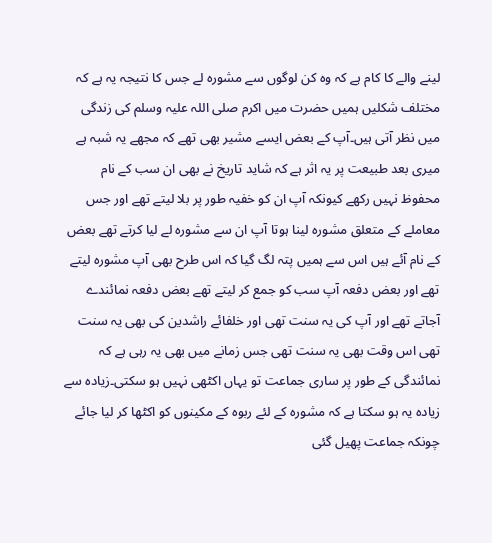لینے والے کا کام ہے کہ وہ کن لوگوں سے مشورہ لے جس کا نتیجہ یہ ہے کہ مختلف شکلیں ہمیں حضرت میں اکرم صلی اللہ علیہ وسلم کی زندگی میں نظر آتی ہیں۔آپ کے بعض ایسے مشیر بھی تھے کہ مجھے یہ شبہ ہے میری بعد طبیعت پر یہ اثر ہے کہ شاید تاریخ نے بھی ان سب کے نام محفوظ نہیں رکھے کیونکہ آپ ان کو خفیہ طور پر بلا لیتے تھے اور جس معاملے کے متعلق مشورہ لینا ہوتا آپ ان سے مشورہ لے لیا کرتے تھے بعض کے نام آئے ہیں اس سے ہمیں پتہ لگ گیا کہ اس طرح بھی آپ مشورہ لیتے تھے اور بعض دفعہ آپ سب کو جمع کر لیتے تھے بعض دفعہ نمائندے آجاتے تھے اور آپ کی یہ سنت تھی اور خلفائے راشدین کی بھی یہ سنت تھی اس وقت بھی یہ سنت تھی جس زمانے میں بھی یہ رہی ہے کہ نمائندگی کے طور پر ساری جماعت تو یہاں اکٹھی نہیں ہو سکتی۔زیادہ سے زیادہ یہ ہو سکتا ہے کہ مشورہ کے لئے ربوہ کے مکینوں کو اکٹھا کر لیا جائے چونکہ جماعت پھیل گئی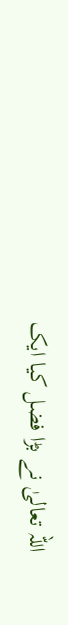اللہ تعالیٰ نے بڑا فضل کیا ایک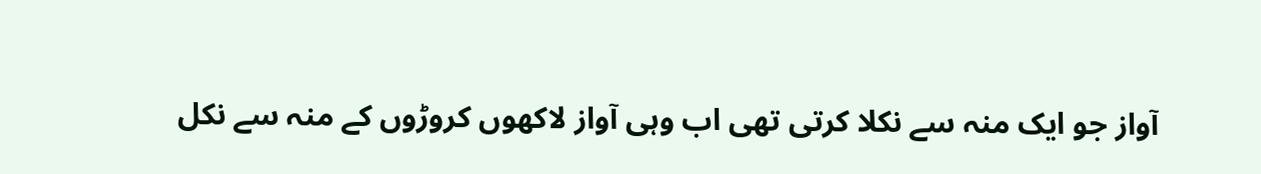آواز جو ایک منہ سے نکلا کرتی تھی اب وہی آواز لاکھوں کروڑوں کے منہ سے نکل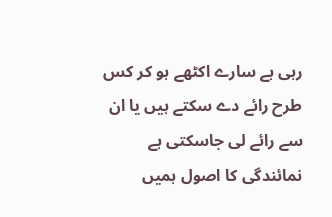رہی ہے سارے اکٹھے ہو کر کس طرح رائے دے سکتے ہیں یا ان سے رائے لی جاسکتی ہے نمائندگی کا اصول ہمیں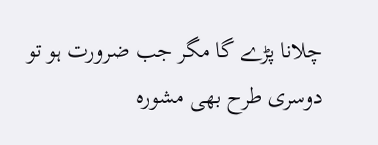چلانا پڑے گا مگر جب ضرورت ہو تو دوسری طرح بھی مشورہ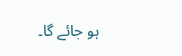ہو جائے گا۔